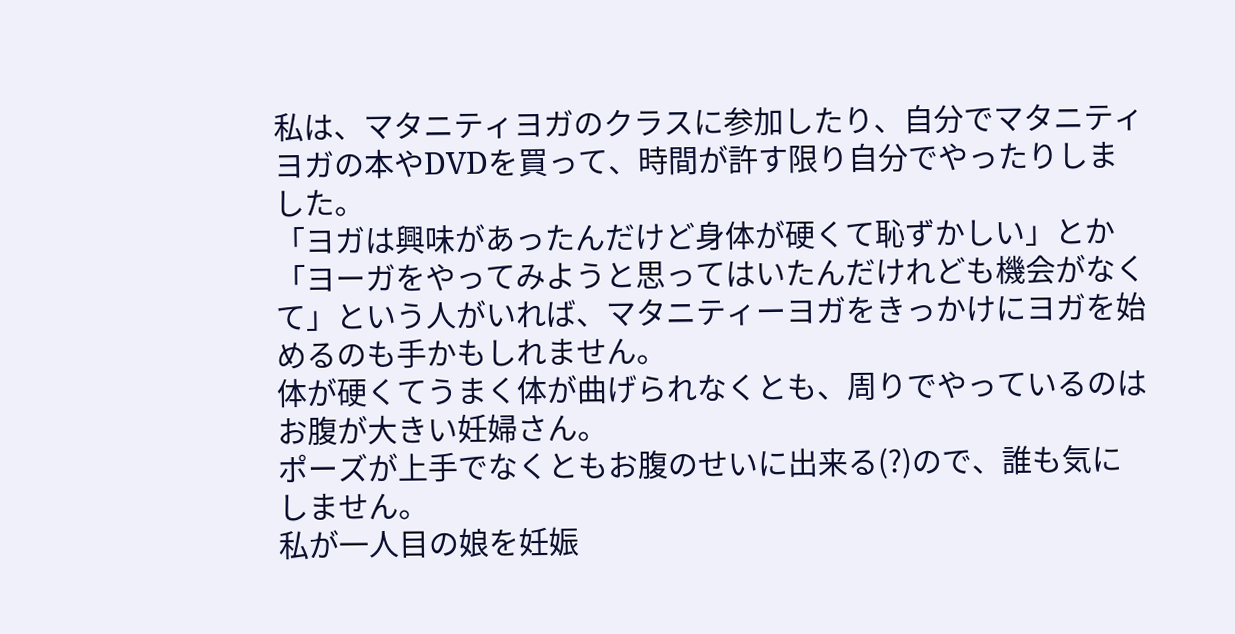私は、マタニティヨガのクラスに参加したり、自分でマタニティヨガの本やDVDを買って、時間が許す限り自分でやったりしました。
「ヨガは興味があったんだけど身体が硬くて恥ずかしい」とか「ヨーガをやってみようと思ってはいたんだけれども機会がなくて」という人がいれば、マタニティーヨガをきっかけにヨガを始めるのも手かもしれません。
体が硬くてうまく体が曲げられなくとも、周りでやっているのはお腹が大きい妊婦さん。
ポーズが上手でなくともお腹のせいに出来る(?)ので、誰も気にしません。
私が一人目の娘を妊娠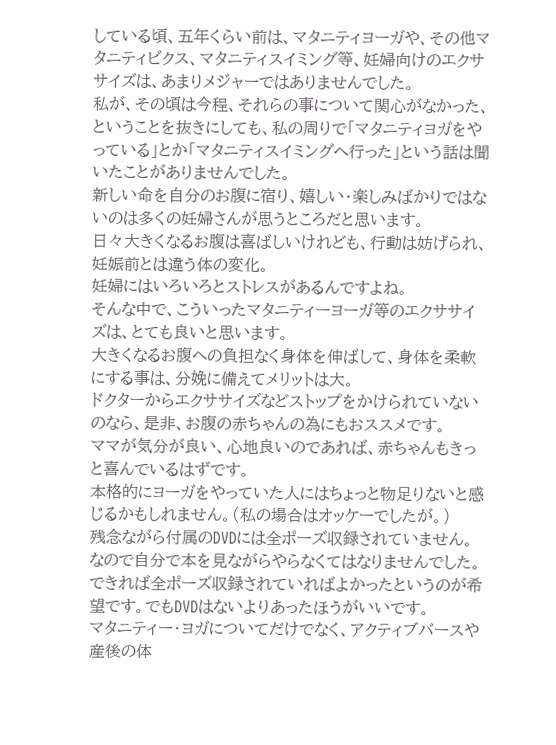している頃、五年くらい前は、マタニティヨーガや、その他マタニティビクス、マタニティスイミング等、妊婦向けのエクササイズは、あまりメジャーではありませんでした。
私が、その頃は今程、それらの事について関心がなかった、ということを抜きにしても、私の周りで「マタニティヨガをやっている」とか「マタニティスイミングへ行った」という話は聞いたことがありませんでした。
新しい命を自分のお腹に宿り、嬉しい・楽しみばかりではないのは多くの妊婦さんが思うところだと思います。
日々大きくなるお腹は喜ばしいけれども、行動は妨げられ、妊娠前とは違う体の変化。
妊婦にはいろいろとストレスがあるんですよね。
そんな中で、こういったマタニティーヨーガ等のエクササイズは、とても良いと思います。
大きくなるお腹への負担なく身体を伸ばして、身体を柔軟にする事は、分娩に備えてメリットは大。
ドクターからエクササイズなどストップをかけられていないのなら、是非、お腹の赤ちゃんの為にもおススメです。
ママが気分が良い、心地良いのであれば、赤ちゃんもきっと喜んでいるはずです。
本格的にヨーガをやっていた人にはちょっと物足りないと感じるかもしれません。(私の場合はオッケーでしたが。)
残念ながら付属のDVDには全ポーズ収録されていません。なので自分で本を見ながらやらなくてはなりませんでした。できれば全ポーズ収録されていればよかったというのが希望です。でもDVDはないよりあったほうがいいです。
マタニティー・ヨガについてだけでなく、アクティブバースや産後の体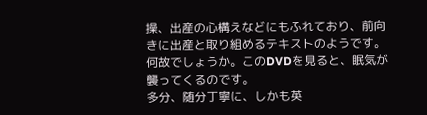操、出産の心構えなどにもふれており、前向きに出産と取り組めるテキストのようです。
何故でしょうか。このDVDを見ると、眠気が襲ってくるのです。
多分、随分丁寧に、しかも英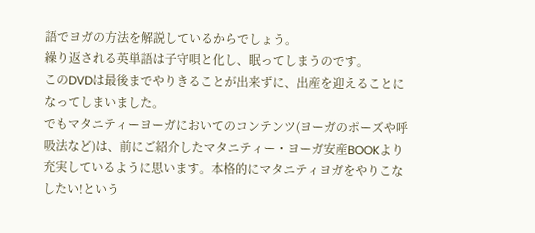語でヨガの方法を解説しているからでしょう。
繰り返される英単語は子守唄と化し、眠ってしまうのです。
このDVDは最後までやりきることが出来ずに、出産を迎えることになってしまいました。
でもマタニティーヨーガにおいてのコンテンツ(ヨーガのポーズや呼吸法など)は、前にご紹介したマタニティー・ヨーガ安産BOOKより充実しているように思います。本格的にマタニティヨガをやりこなしたい!という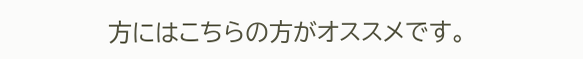方にはこちらの方がオススメです。